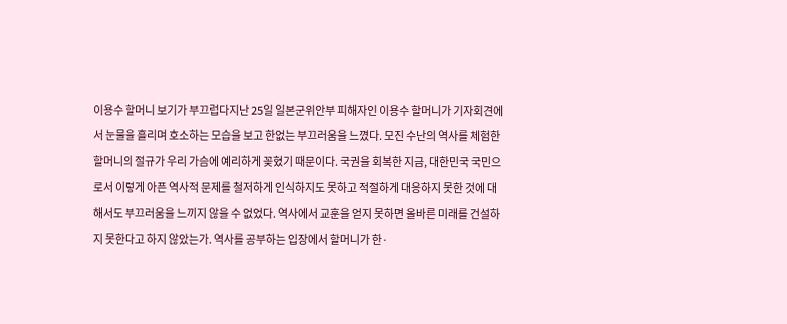이용수 할머니 보기가 부끄럽다지난 25일 일본군위안부 피해자인 이용수 할머니가 기자회견에서 눈물을 흘리며 호소하는 모습을 보고 한없는 부끄러움을 느꼈다. 모진 수난의 역사를 체험한 할머니의 절규가 우리 가슴에 예리하게 꽂혔기 때문이다. 국권을 회복한 지금, 대한민국 국민으로서 이렇게 아픈 역사적 문제를 철저하게 인식하지도 못하고 적절하게 대응하지 못한 것에 대해서도 부끄러움을 느끼지 않을 수 없었다. 역사에서 교훈을 얻지 못하면 올바른 미래를 건설하지 못한다고 하지 않았는가. 역사를 공부하는 입장에서 할머니가 한·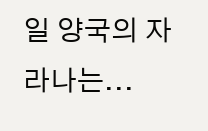일 양국의 자라나는...